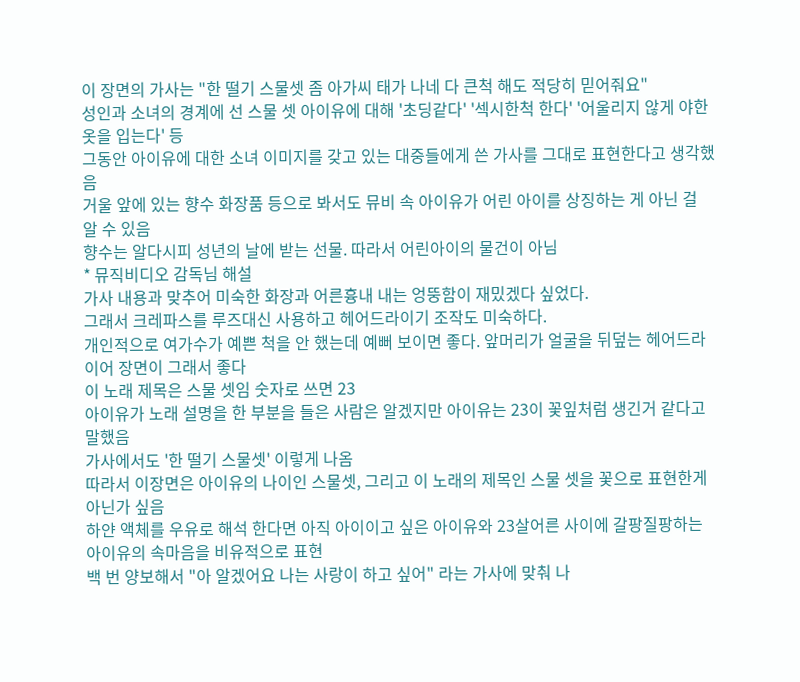이 장면의 가사는 "한 떨기 스물셋 좀 아가씨 태가 나네 다 큰척 해도 적당히 믿어줘요"
성인과 소녀의 경계에 선 스물 셋 아이유에 대해 '초딩같다' '섹시한척 한다' '어울리지 않게 야한옷을 입는다' 등
그동안 아이유에 대한 소녀 이미지를 갖고 있는 대중들에게 쓴 가사를 그대로 표현한다고 생각했음
거울 앞에 있는 향수 화장품 등으로 봐서도 뮤비 속 아이유가 어린 아이를 상징하는 게 아닌 걸 알 수 있음
향수는 알다시피 성년의 날에 받는 선물. 따라서 어린아이의 물건이 아님
* 뮤직비디오 감독님 해설
가사 내용과 맞추어 미숙한 화장과 어른흉내 내는 엉뚱함이 재밌겠다 싶었다.
그래서 크레파스를 루즈대신 사용하고 헤어드라이기 조작도 미숙하다.
개인적으로 여가수가 예쁜 척을 안 했는데 예뻐 보이면 좋다. 앞머리가 얼굴을 뒤덮는 헤어드라이어 장면이 그래서 좋다
이 노래 제목은 스물 셋임 숫자로 쓰면 23
아이유가 노래 설명을 한 부분을 들은 사람은 알겠지만 아이유는 23이 꽃잎처럼 생긴거 같다고 말했음
가사에서도 '한 떨기 스물셋' 이렇게 나옴
따라서 이장면은 아이유의 나이인 스물셋, 그리고 이 노래의 제목인 스물 셋을 꽃으로 표현한게 아닌가 싶음
하얀 액체를 우유로 해석 한다면 아직 아이이고 싶은 아이유와 23살어른 사이에 갈팡질팡하는 아이유의 속마음을 비유적으로 표현
백 번 양보해서 "아 알겠어요 나는 사랑이 하고 싶어" 라는 가사에 맞춰 나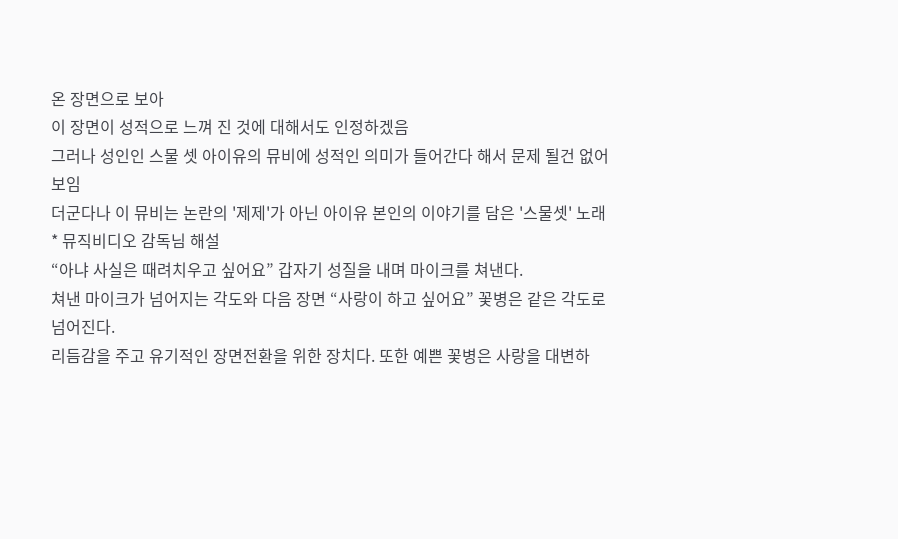온 장면으로 보아
이 장면이 성적으로 느껴 진 것에 대해서도 인정하겠음
그러나 성인인 스물 셋 아이유의 뮤비에 성적인 의미가 들어간다 해서 문제 될건 없어 보임
더군다나 이 뮤비는 논란의 '제제'가 아닌 아이유 본인의 이야기를 담은 '스물셋' 노래
* 뮤직비디오 감독님 해설
“아냐 사실은 때려치우고 싶어요” 갑자기 성질을 내며 마이크를 쳐낸다.
쳐낸 마이크가 넘어지는 각도와 다음 장면 “사랑이 하고 싶어요” 꽃병은 같은 각도로 넘어진다.
리듬감을 주고 유기적인 장면전환을 위한 장치다. 또한 예쁜 꽃병은 사랑을 대변하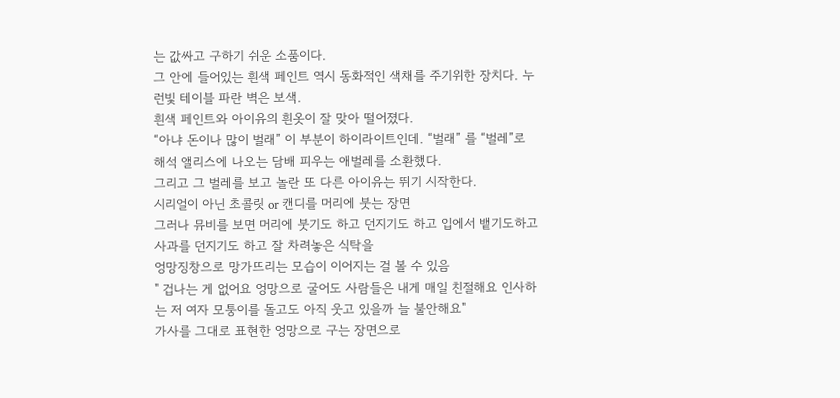는 값싸고 구하기 쉬운 소품이다.
그 안에 들어있는 흰색 페인트 역시 동화적인 색채를 주기위한 장치다. 누런빛 테이블 파란 벽은 보색.
흰색 페인트와 아이유의 흰옷이 잘 맞아 떨어졌다.
“아냐 돈이나 많이 벌래” 이 부분이 하이라이트인데. “벌래” 를 “벌레”로 해석 앨리스에 나오는 담배 피우는 애벌레를 소환했다.
그리고 그 벌레를 보고 놀란 또 다른 아이유는 뛰기 시작한다.
시리얼이 아닌 초콜릿 or 캔디를 머리에 붓는 장면
그러나 뮤비를 보면 머리에 붓기도 하고 던지기도 하고 입에서 뱉기도하고 사과를 던지기도 하고 잘 차려놓은 식탁을
엉망징창으로 망가뜨리는 모습이 이어지는 걸 볼 수 있음
" 겁나는 게 없어요 엉망으로 굴어도 사람들은 내게 매일 친절해요 인사하는 저 여자 모퉁이를 돌고도 아직 웃고 있을까 늘 불안해요"
가사를 그대로 표현한 엉망으로 구는 장면으로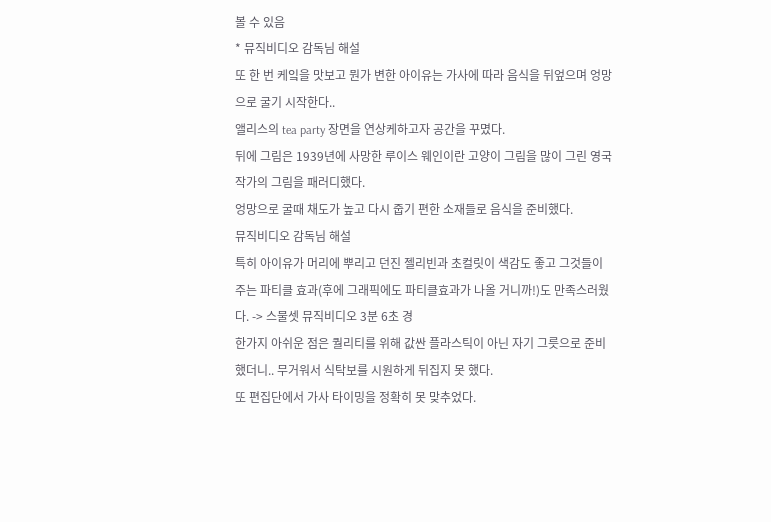볼 수 있음
* 뮤직비디오 감독님 해설
또 한 번 케잌을 맛보고 뭔가 변한 아이유는 가사에 따라 음식을 뒤엎으며 엉망으로 굴기 시작한다..
앨리스의 tea party 장면을 연상케하고자 공간을 꾸몄다.
뒤에 그림은 1939년에 사망한 루이스 웨인이란 고양이 그림을 많이 그린 영국작가의 그림을 패러디했다.
엉망으로 굴때 채도가 높고 다시 줍기 편한 소재들로 음식을 준비했다.
뮤직비디오 감독님 해설
특히 아이유가 머리에 뿌리고 던진 젤리빈과 초컬릿이 색감도 좋고 그것들이 주는 파티클 효과(후에 그래픽에도 파티클효과가 나올 거니까!)도 만족스러웠다. -> 스물셋 뮤직비디오 3분 6초 경
한가지 아쉬운 점은 퀄리티를 위해 값싼 플라스틱이 아닌 자기 그릇으로 준비했더니.. 무거워서 식탁보를 시원하게 뒤집지 못 했다.
또 편집단에서 가사 타이밍을 정확히 못 맞추었다.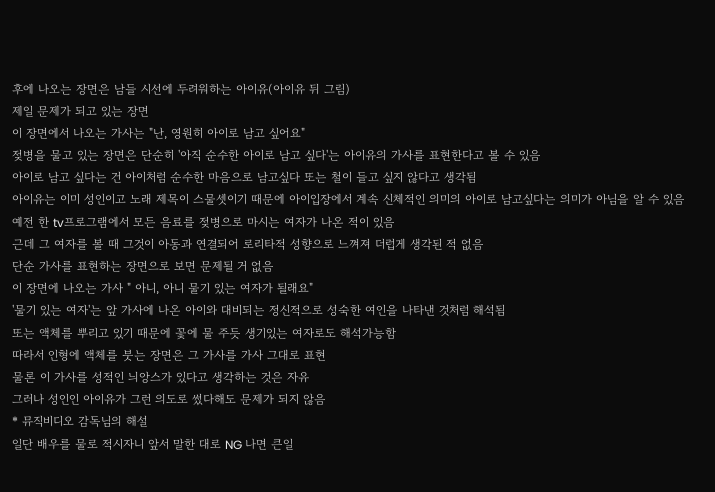후에 나오는 장면은 남들 시선에 두려워하는 아이유(아이유 뒤 그림)
제일 문제가 되고 있는 장면
이 장면에서 나오는 가사는 "난, 영원히 아이로 남고 싶어요"
젖병을 물고 있는 장면은 단순히 '아직 순수한 아이로 남고 싶다'는 아이유의 가사를 표현한다고 볼 수 있음
아이로 남고 싶다는 건 아이처럼 순수한 마음으로 남고싶다 또는 철이 들고 싶지 않다고 생각됨
아이유는 이미 성인이고 노래 제목이 스물셋이기 때문에 아이입장에서 계속 신체적인 의미의 아이로 남고싶다는 의미가 아님을 알 수 있음
예전 한 tv프로그램에서 모든 음료를 젖병으로 마시는 여자가 나온 적이 있음
근데 그 여자를 볼 때 그것이 아동과 연결되어 로리타적 성향으로 느껴져 더럽게 생각된 적 없음
단순 가사를 표현하는 장면으로 보면 문제될 거 없음
이 장면에 나오는 가사 " 아니, 아니 물기 있는 여자가 될래요"
'물기 있는 여자'는 앞 가사에 나온 아이와 대비되는 정신적으로 성숙한 여인을 나타낸 것처럼 해석됨
또는 액체를 뿌리고 있기 때문에 꽃에 물 주듯 생기있는 여자로도 해석가능함
따라서 인형에 액체를 붓는 장면은 그 가사를 가사 그대로 표현
물론 이 가사를 성적인 늬앙스가 있다고 생각하는 것은 자유
그러나 성인인 아이유가 그런 의도로 썼다해도 문제가 되지 않음
* 뮤직비디오 감독님의 해설
일단 배우를 물로 적시자니 앞서 말한 대로 NG 나면 큰일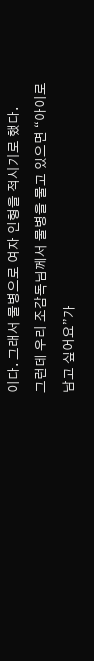이다. 그래서 물병으로 여자 인형을 적시기로 했다.
그런데 우리 조감독님께서 물병을 물고 있으면 “아이로 남고 싶어요”가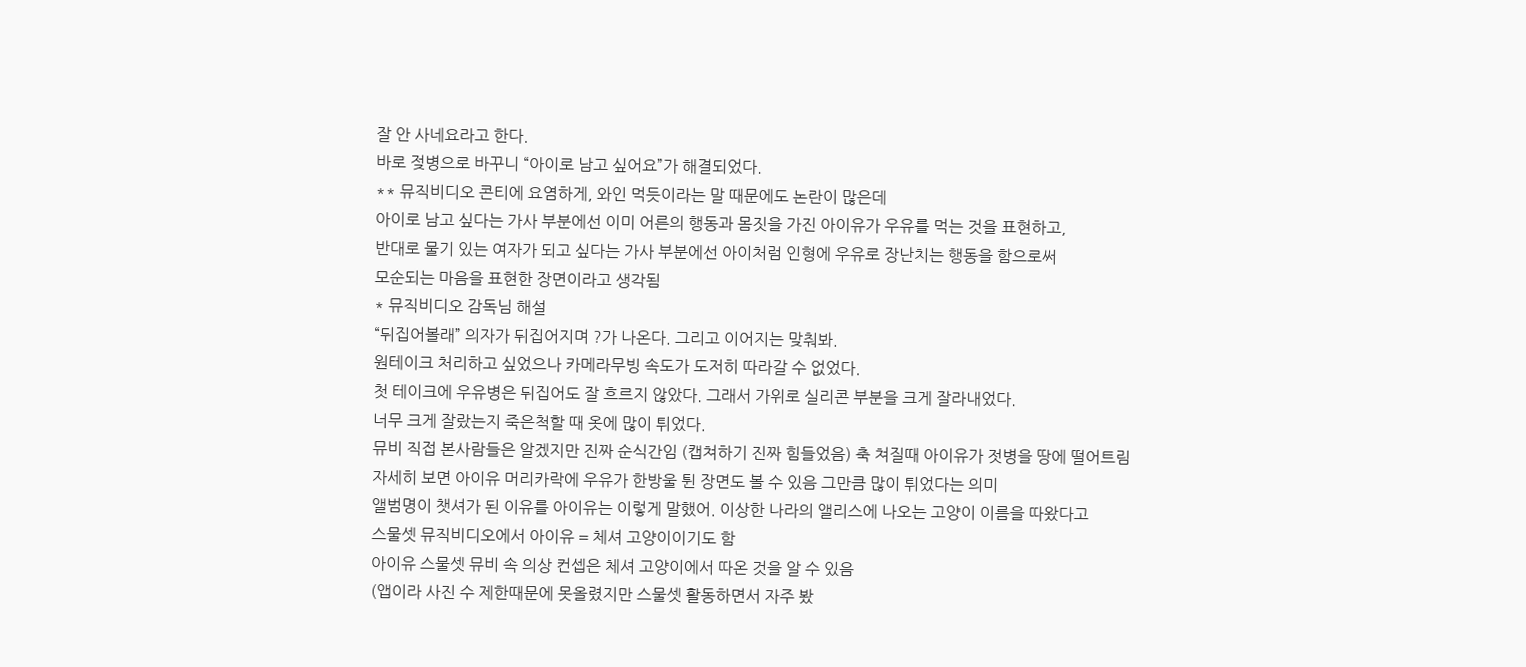잘 안 사네요라고 한다.
바로 젖병으로 바꾸니 “아이로 남고 싶어요”가 해결되었다.
** 뮤직비디오 콘티에 요염하게, 와인 먹듯이라는 말 때문에도 논란이 많은데
아이로 남고 싶다는 가사 부분에선 이미 어른의 행동과 몸짓을 가진 아이유가 우유를 먹는 것을 표현하고,
반대로 물기 있는 여자가 되고 싶다는 가사 부분에선 아이처럼 인형에 우유로 장난치는 행동을 함으로써
모순되는 마음을 표현한 장면이라고 생각됨
* 뮤직비디오 감독님 해설
“뒤집어볼래” 의자가 뒤집어지며 ?가 나온다. 그리고 이어지는 맞춰봐.
원테이크 처리하고 싶었으나 카메라무빙 속도가 도저히 따라갈 수 없었다.
첫 테이크에 우유병은 뒤집어도 잘 흐르지 않았다. 그래서 가위로 실리콘 부분을 크게 잘라내었다.
너무 크게 잘랐는지 죽은척할 때 옷에 많이 튀었다.
뮤비 직접 본사람들은 알겠지만 진짜 순식간임 (캡쳐하기 진짜 힘들었음) 축 쳐질때 아이유가 젓병을 땅에 떨어트림
자세히 보면 아이유 머리카락에 우유가 한방울 튄 장면도 볼 수 있음 그만큼 많이 튀었다는 의미
앨범명이 챗셔가 된 이유를 아이유는 이렇게 말했어. 이상한 나라의 앨리스에 나오는 고양이 이름을 따왔다고
스물셋 뮤직비디오에서 아이유 = 체셔 고양이이기도 함
아이유 스물셋 뮤비 속 의상 컨셉은 체셔 고양이에서 따온 것을 알 수 있음
(앱이라 사진 수 제한때문에 못올렸지만 스물셋 활동하면서 자주 봤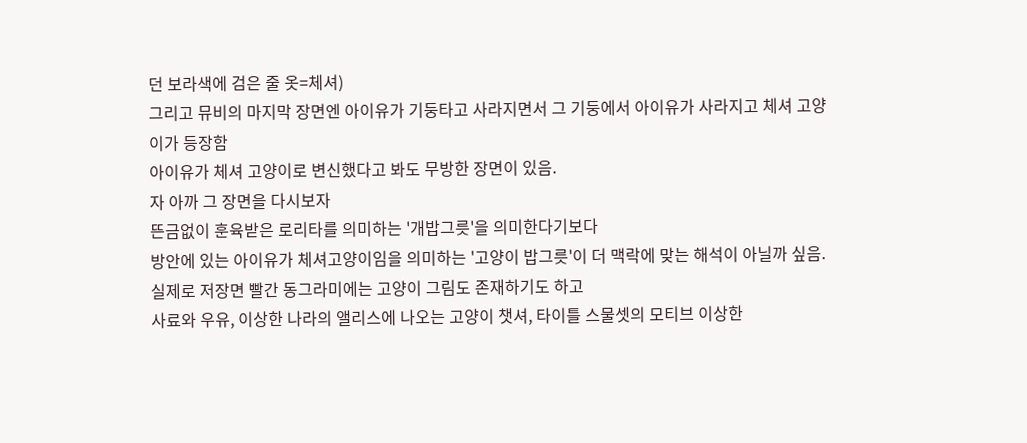던 보라색에 검은 줄 옷=체셔)
그리고 뮤비의 마지막 장면엔 아이유가 기둥타고 사라지면서 그 기둥에서 아이유가 사라지고 체셔 고양이가 등장함
아이유가 체셔 고양이로 변신했다고 봐도 무방한 장면이 있음.
자 아까 그 장면을 다시보자
뜬금없이 훈육받은 로리타를 의미하는 '개밥그릇'을 의미한다기보다
방안에 있는 아이유가 체셔고양이임을 의미하는 '고양이 밥그릇'이 더 맥락에 맞는 해석이 아닐까 싶음.
실제로 저장면 빨간 동그라미에는 고양이 그림도 존재하기도 하고
사료와 우유, 이상한 나라의 앨리스에 나오는 고양이 챗셔, 타이틀 스물셋의 모티브 이상한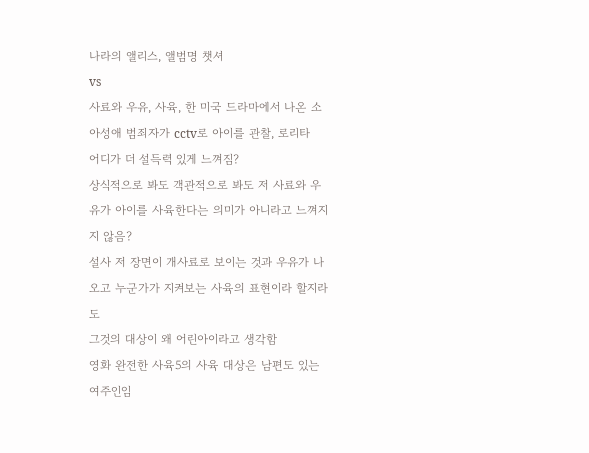나라의 앨리스, 앨범명 챗셔
vs
사료와 우유, 사육, 한 미국 드라마에서 나온 소아성애 범죄자가 cctv로 아이를 관찰, 로리타
어디가 더 설득력 있게 느껴짐?
상식적으로 봐도 객관적으로 봐도 저 사료와 우유가 아이를 사육한다는 의미가 아니라고 느껴지지 않음?
설사 저 장면이 개사료로 보이는 것과 우유가 나오고 누군가가 지켜보는 사육의 표현이라 할지라도
그것의 대상이 왜 어린아이라고 생각함
영화 완전한 사육5의 사육 대상은 남편도 있는 여주인임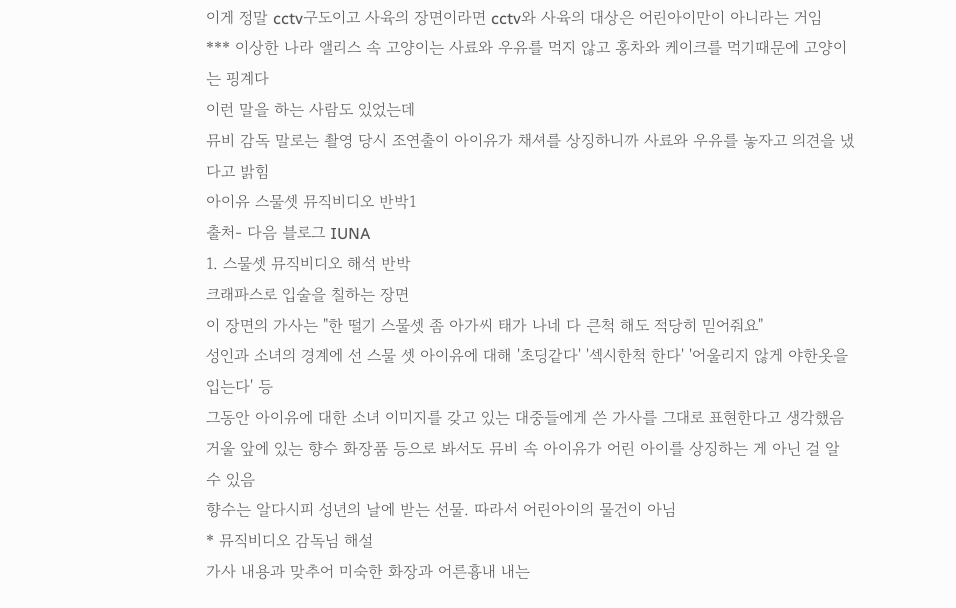이게 정말 cctv구도이고 사육의 장면이라면 cctv와 사육의 대상은 어린아이만이 아니라는 거임
*** 이상한 나라 앨리스 속 고양이는 사료와 우유를 먹지 않고 홍차와 케이크를 먹기때문에 고양이는 핑계다
이런 말을 하는 사람도 있었는데
뮤비 감독 말로는 촬영 당시 조연출이 아이유가 채셔를 상징하니까 사료와 우유를 놓자고 의견을 냈다고 밝힘
아이유 스물셋 뮤직비디오 반박1
출처- 다음 블로그 IUNA
1. 스물셋 뮤직비디오 해석 반박
크래파스로 입술을 칠하는 장면
이 장면의 가사는 "한 떨기 스물셋 좀 아가씨 태가 나네 다 큰척 해도 적당히 믿어줘요"
성인과 소녀의 경계에 선 스물 셋 아이유에 대해 '초딩같다' '섹시한척 한다' '어울리지 않게 야한옷을 입는다' 등
그동안 아이유에 대한 소녀 이미지를 갖고 있는 대중들에게 쓴 가사를 그대로 표현한다고 생각했음
거울 앞에 있는 향수 화장품 등으로 봐서도 뮤비 속 아이유가 어린 아이를 상징하는 게 아닌 걸 알 수 있음
향수는 알다시피 성년의 날에 받는 선물. 따라서 어린아이의 물건이 아님
* 뮤직비디오 감독님 해설
가사 내용과 맞추어 미숙한 화장과 어른흉내 내는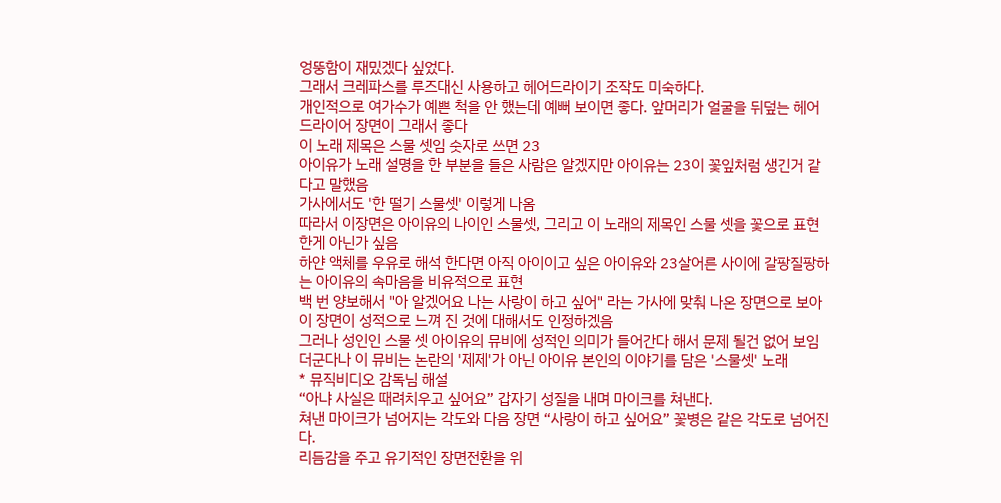엉뚱함이 재밌겠다 싶었다.
그래서 크레파스를 루즈대신 사용하고 헤어드라이기 조작도 미숙하다.
개인적으로 여가수가 예쁜 척을 안 했는데 예뻐 보이면 좋다. 앞머리가 얼굴을 뒤덮는 헤어드라이어 장면이 그래서 좋다
이 노래 제목은 스물 셋임 숫자로 쓰면 23
아이유가 노래 설명을 한 부분을 들은 사람은 알겠지만 아이유는 23이 꽃잎처럼 생긴거 같다고 말했음
가사에서도 '한 떨기 스물셋' 이렇게 나옴
따라서 이장면은 아이유의 나이인 스물셋, 그리고 이 노래의 제목인 스물 셋을 꽃으로 표현한게 아닌가 싶음
하얀 액체를 우유로 해석 한다면 아직 아이이고 싶은 아이유와 23살어른 사이에 갈팡질팡하는 아이유의 속마음을 비유적으로 표현
백 번 양보해서 "아 알겠어요 나는 사랑이 하고 싶어" 라는 가사에 맞춰 나온 장면으로 보아
이 장면이 성적으로 느껴 진 것에 대해서도 인정하겠음
그러나 성인인 스물 셋 아이유의 뮤비에 성적인 의미가 들어간다 해서 문제 될건 없어 보임
더군다나 이 뮤비는 논란의 '제제'가 아닌 아이유 본인의 이야기를 담은 '스물셋' 노래
* 뮤직비디오 감독님 해설
“아냐 사실은 때려치우고 싶어요” 갑자기 성질을 내며 마이크를 쳐낸다.
쳐낸 마이크가 넘어지는 각도와 다음 장면 “사랑이 하고 싶어요” 꽃병은 같은 각도로 넘어진다.
리듬감을 주고 유기적인 장면전환을 위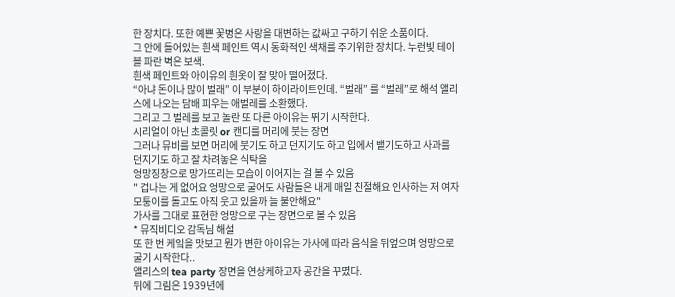한 장치다. 또한 예쁜 꽃병은 사랑을 대변하는 값싸고 구하기 쉬운 소품이다.
그 안에 들어있는 흰색 페인트 역시 동화적인 색채를 주기위한 장치다. 누런빛 테이블 파란 벽은 보색.
흰색 페인트와 아이유의 흰옷이 잘 맞아 떨어졌다.
“아냐 돈이나 많이 벌래” 이 부분이 하이라이트인데. “벌래” 를 “벌레”로 해석 앨리스에 나오는 담배 피우는 애벌레를 소환했다.
그리고 그 벌레를 보고 놀란 또 다른 아이유는 뛰기 시작한다.
시리얼이 아닌 초콜릿 or 캔디를 머리에 붓는 장면
그러나 뮤비를 보면 머리에 붓기도 하고 던지기도 하고 입에서 뱉기도하고 사과를 던지기도 하고 잘 차려놓은 식탁을
엉망징창으로 망가뜨리는 모습이 이어지는 걸 볼 수 있음
" 겁나는 게 없어요 엉망으로 굴어도 사람들은 내게 매일 친절해요 인사하는 저 여자 모퉁이를 돌고도 아직 웃고 있을까 늘 불안해요"
가사를 그대로 표현한 엉망으로 구는 장면으로 볼 수 있음
* 뮤직비디오 감독님 해설
또 한 번 케잌을 맛보고 뭔가 변한 아이유는 가사에 따라 음식을 뒤엎으며 엉망으로 굴기 시작한다..
앨리스의 tea party 장면을 연상케하고자 공간을 꾸몄다.
뒤에 그림은 1939년에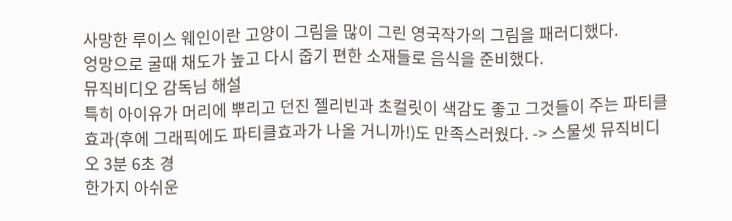사망한 루이스 웨인이란 고양이 그림을 많이 그린 영국작가의 그림을 패러디했다.
엉망으로 굴때 채도가 높고 다시 줍기 편한 소재들로 음식을 준비했다.
뮤직비디오 감독님 해설
특히 아이유가 머리에 뿌리고 던진 젤리빈과 초컬릿이 색감도 좋고 그것들이 주는 파티클 효과(후에 그래픽에도 파티클효과가 나올 거니까!)도 만족스러웠다. -> 스물셋 뮤직비디오 3분 6초 경
한가지 아쉬운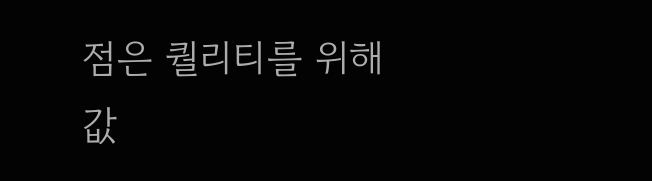점은 퀄리티를 위해 값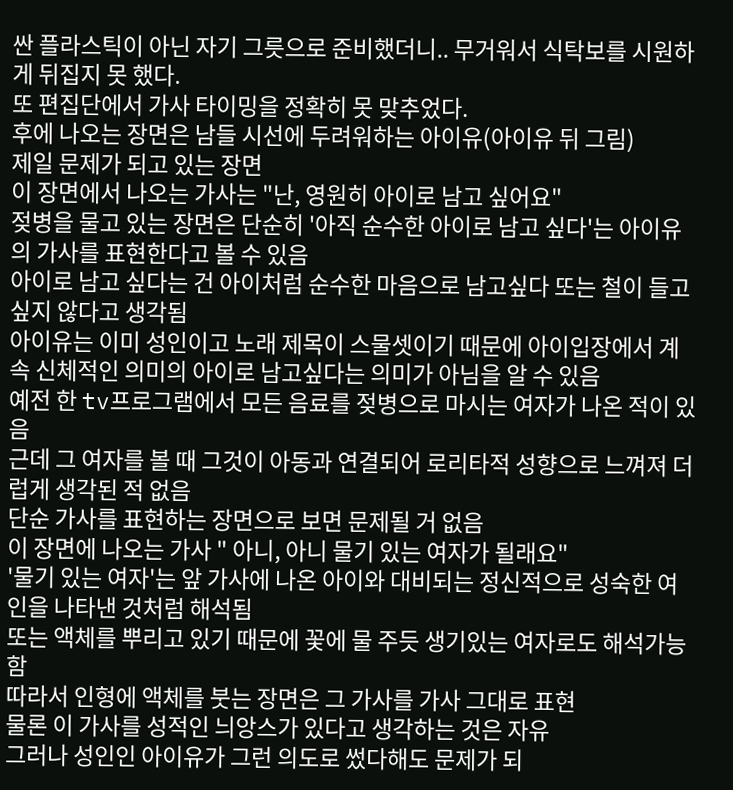싼 플라스틱이 아닌 자기 그릇으로 준비했더니.. 무거워서 식탁보를 시원하게 뒤집지 못 했다.
또 편집단에서 가사 타이밍을 정확히 못 맞추었다.
후에 나오는 장면은 남들 시선에 두려워하는 아이유(아이유 뒤 그림)
제일 문제가 되고 있는 장면
이 장면에서 나오는 가사는 "난, 영원히 아이로 남고 싶어요"
젖병을 물고 있는 장면은 단순히 '아직 순수한 아이로 남고 싶다'는 아이유의 가사를 표현한다고 볼 수 있음
아이로 남고 싶다는 건 아이처럼 순수한 마음으로 남고싶다 또는 철이 들고 싶지 않다고 생각됨
아이유는 이미 성인이고 노래 제목이 스물셋이기 때문에 아이입장에서 계속 신체적인 의미의 아이로 남고싶다는 의미가 아님을 알 수 있음
예전 한 tv프로그램에서 모든 음료를 젖병으로 마시는 여자가 나온 적이 있음
근데 그 여자를 볼 때 그것이 아동과 연결되어 로리타적 성향으로 느껴져 더럽게 생각된 적 없음
단순 가사를 표현하는 장면으로 보면 문제될 거 없음
이 장면에 나오는 가사 " 아니, 아니 물기 있는 여자가 될래요"
'물기 있는 여자'는 앞 가사에 나온 아이와 대비되는 정신적으로 성숙한 여인을 나타낸 것처럼 해석됨
또는 액체를 뿌리고 있기 때문에 꽃에 물 주듯 생기있는 여자로도 해석가능함
따라서 인형에 액체를 붓는 장면은 그 가사를 가사 그대로 표현
물론 이 가사를 성적인 늬앙스가 있다고 생각하는 것은 자유
그러나 성인인 아이유가 그런 의도로 썼다해도 문제가 되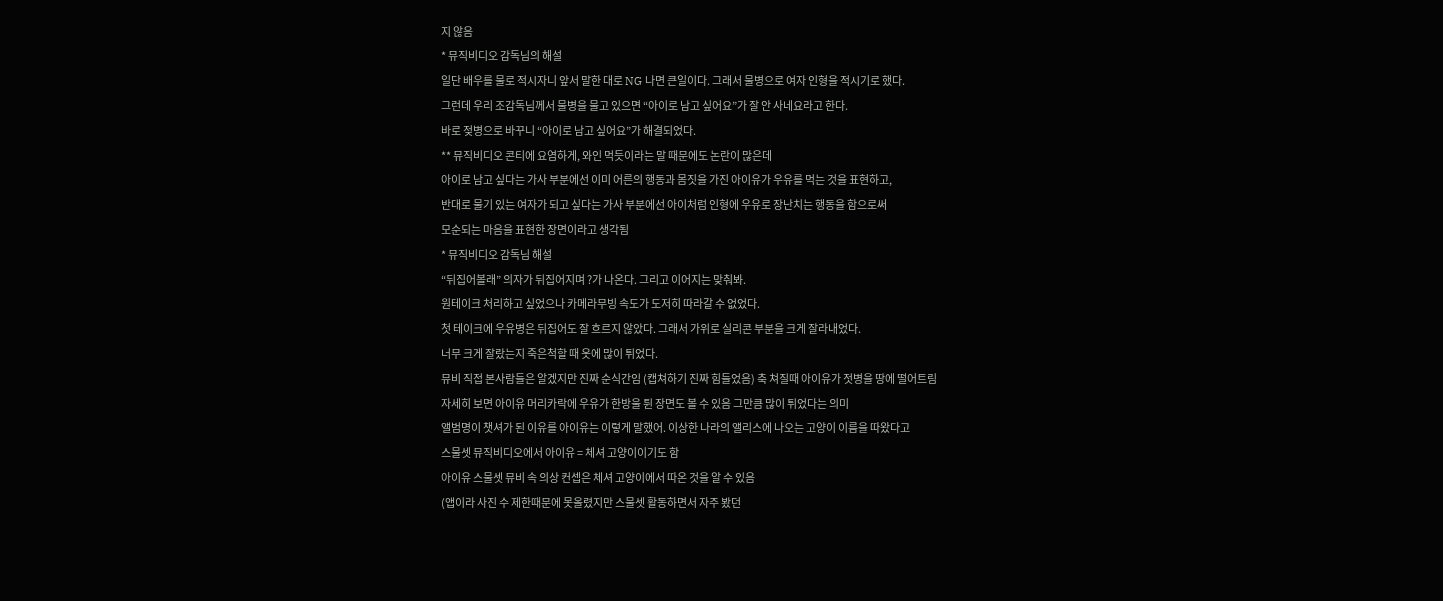지 않음
* 뮤직비디오 감독님의 해설
일단 배우를 물로 적시자니 앞서 말한 대로 NG 나면 큰일이다. 그래서 물병으로 여자 인형을 적시기로 했다.
그런데 우리 조감독님께서 물병을 물고 있으면 “아이로 남고 싶어요”가 잘 안 사네요라고 한다.
바로 젖병으로 바꾸니 “아이로 남고 싶어요”가 해결되었다.
** 뮤직비디오 콘티에 요염하게, 와인 먹듯이라는 말 때문에도 논란이 많은데
아이로 남고 싶다는 가사 부분에선 이미 어른의 행동과 몸짓을 가진 아이유가 우유를 먹는 것을 표현하고,
반대로 물기 있는 여자가 되고 싶다는 가사 부분에선 아이처럼 인형에 우유로 장난치는 행동을 함으로써
모순되는 마음을 표현한 장면이라고 생각됨
* 뮤직비디오 감독님 해설
“뒤집어볼래” 의자가 뒤집어지며 ?가 나온다. 그리고 이어지는 맞춰봐.
원테이크 처리하고 싶었으나 카메라무빙 속도가 도저히 따라갈 수 없었다.
첫 테이크에 우유병은 뒤집어도 잘 흐르지 않았다. 그래서 가위로 실리콘 부분을 크게 잘라내었다.
너무 크게 잘랐는지 죽은척할 때 옷에 많이 튀었다.
뮤비 직접 본사람들은 알겠지만 진짜 순식간임 (캡쳐하기 진짜 힘들었음) 축 쳐질때 아이유가 젓병을 땅에 떨어트림
자세히 보면 아이유 머리카락에 우유가 한방울 튄 장면도 볼 수 있음 그만큼 많이 튀었다는 의미
앨범명이 챗셔가 된 이유를 아이유는 이렇게 말했어. 이상한 나라의 앨리스에 나오는 고양이 이름을 따왔다고
스물셋 뮤직비디오에서 아이유 = 체셔 고양이이기도 함
아이유 스물셋 뮤비 속 의상 컨셉은 체셔 고양이에서 따온 것을 알 수 있음
(앱이라 사진 수 제한때문에 못올렸지만 스물셋 활동하면서 자주 봤던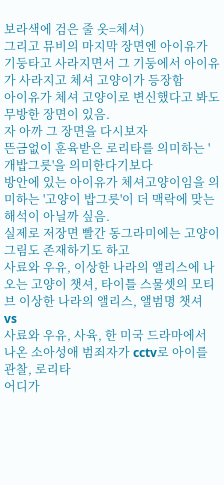보라색에 검은 줄 옷=체셔)
그리고 뮤비의 마지막 장면엔 아이유가 기둥타고 사라지면서 그 기둥에서 아이유가 사라지고 체셔 고양이가 등장함
아이유가 체셔 고양이로 변신했다고 봐도 무방한 장면이 있음.
자 아까 그 장면을 다시보자
뜬금없이 훈육받은 로리타를 의미하는 '개밥그릇'을 의미한다기보다
방안에 있는 아이유가 체셔고양이임을 의미하는 '고양이 밥그릇'이 더 맥락에 맞는 해석이 아닐까 싶음.
실제로 저장면 빨간 동그라미에는 고양이 그림도 존재하기도 하고
사료와 우유, 이상한 나라의 앨리스에 나오는 고양이 챗셔, 타이틀 스물셋의 모티브 이상한 나라의 앨리스, 앨범명 챗셔
vs
사료와 우유, 사육, 한 미국 드라마에서 나온 소아성애 범죄자가 cctv로 아이를 관찰, 로리타
어디가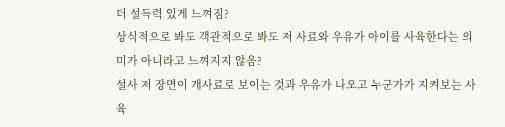더 설득력 있게 느껴짐?
상식적으로 봐도 객관적으로 봐도 저 사료와 우유가 아이를 사육한다는 의미가 아니라고 느껴지지 않음?
설사 저 장면이 개사료로 보이는 것과 우유가 나오고 누군가가 지켜보는 사육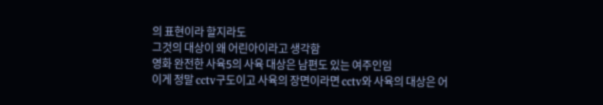의 표현이라 할지라도
그것의 대상이 왜 어린아이라고 생각함
영화 완전한 사육5의 사육 대상은 남편도 있는 여주인임
이게 정말 cctv구도이고 사육의 장면이라면 cctv와 사육의 대상은 어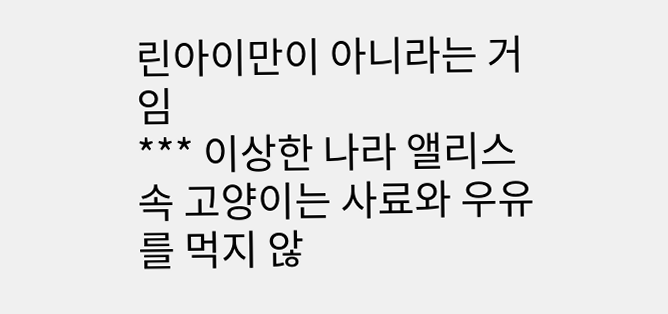린아이만이 아니라는 거임
*** 이상한 나라 앨리스 속 고양이는 사료와 우유를 먹지 않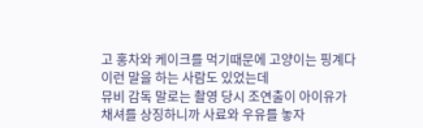고 홍차와 케이크를 먹기때문에 고양이는 핑계다
이런 말을 하는 사람도 있었는데
뮤비 감독 말로는 촬영 당시 조연출이 아이유가 채셔를 상징하니까 사료와 우유를 놓자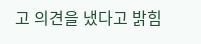고 의견을 냈다고 밝힘